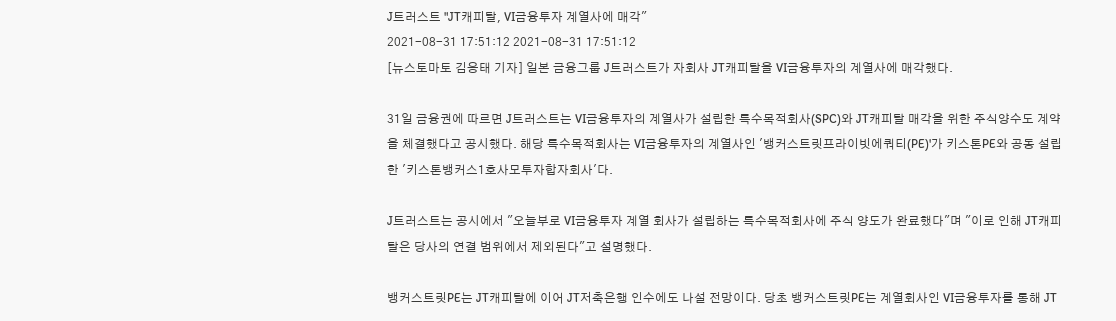J트러스트 "JT캐피탈, VI금융투자 계열사에 매각"
2021-08-31 17:51:12 2021-08-31 17:51:12
[뉴스토마토 김응태 기자] 일본 금융그룹 J트러스트가 자회사 JT캐피탈을 VI금융투자의 계열사에 매각했다.

31일 금융권에 따르면 J트러스트는 VI금융투자의 계열사가 설립한 특수목적회사(SPC)와 JT캐피탈 매각을 위한 주식양수도 계약을 체결했다고 공시했다. 해당 특수목적회사는 VI금융투자의 계열사인 '뱅커스트릿프라이빗에쿼티(PE)'가 키스톤PE와 공동 설립한 '키스톤뱅커스1호사모투자합자회사'다.

J트러스트는 공시에서 "오늘부로 VI금융투자 계열 회사가 설립하는 특수목적회사에 주식 양도가 완료했다"며 "이로 인해 JT캐피탈은 당사의 연결 범위에서 제외된다"고 설명했다.

뱅커스트릿PE는 JT캐피탈에 이어 JT저축은행 인수에도 나설 전망이다. 당초 뱅커스트릿PE는 계열회사인 VI금융투자를 통해 JT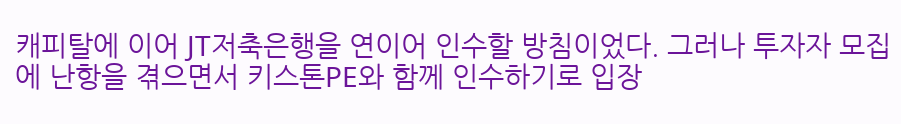캐피탈에 이어 JT저축은행을 연이어 인수할 방침이었다. 그러나 투자자 모집에 난항을 겪으면서 키스톤PE와 함께 인수하기로 입장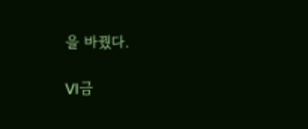을 바꿨다.

VI금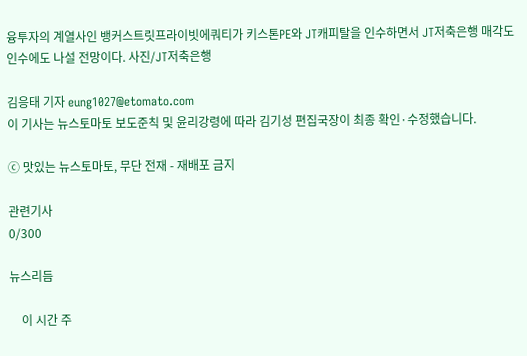융투자의 계열사인 뱅커스트릿프라이빗에쿼티가 키스톤PE와 JT캐피탈을 인수하면서 JT저축은행 매각도 인수에도 나설 전망이다. 사진/JT저축은행

김응태 기자 eung1027@etomato.com
이 기사는 뉴스토마토 보도준칙 및 윤리강령에 따라 김기성 편집국장이 최종 확인·수정했습니다.

ⓒ 맛있는 뉴스토마토, 무단 전재 - 재배포 금지

관련기사
0/300

뉴스리듬

    이 시간 주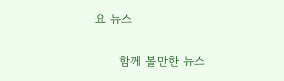요 뉴스

      함께 볼만한 뉴스